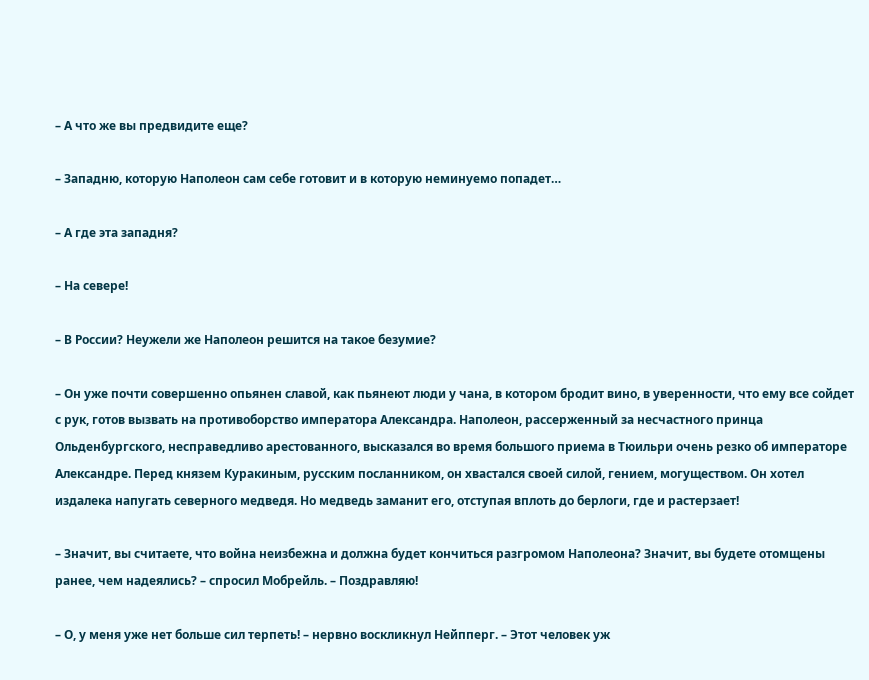– А что же вы предвидите еще?

– Западню, которую Наполеон сам себе готовит и в которую неминуемо попадет…

– А где эта западня?

– На севере!

– В России? Неужели же Наполеон решится на такое безумие?

– Он уже почти совершенно опьянен славой, как пьянеют люди у чана, в котором бродит вино, в уверенности, что ему все сойдет с рук, готов вызвать на противоборство императора Александра. Наполеон, рассерженный за несчастного принца Ольденбургского, несправедливо арестованного, высказался во время большого приема в Тюильри очень резко об императоре Александре. Перед князем Куракиным, русским посланником, он хвастался своей силой, гением, могуществом. Он хотел издалека напугать северного медведя. Но медведь заманит его, отступая вплоть до берлоги, где и растерзает!

– Значит, вы считаете, что война неизбежна и должна будет кончиться разгромом Наполеона? Значит, вы будете отомщены ранее, чем надеялись? – спросил Мобрейль. – Поздравляю!

– О, у меня уже нет больше сил терпеть! – нервно воскликнул Нейпперг. – Этот человек уж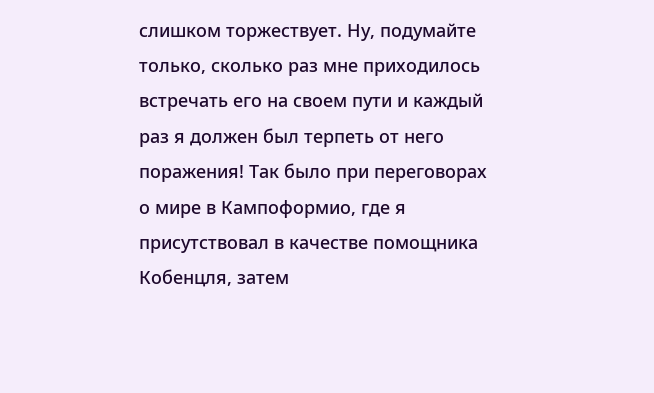слишком торжествует. Ну, подумайте только, сколько раз мне приходилось встречать его на своем пути и каждый раз я должен был терпеть от него поражения! Так было при переговорах о мире в Кампоформио, где я присутствовал в качестве помощника Кобенцля, затем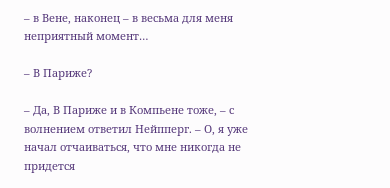– в Вене, наконец – в весьма для меня неприятный момент…

– В Париже?

– Да, В Париже и в Компьене тоже, – с волнением ответил Нейпперг. – О, я уже начал отчаиваться, что мне никогда не придется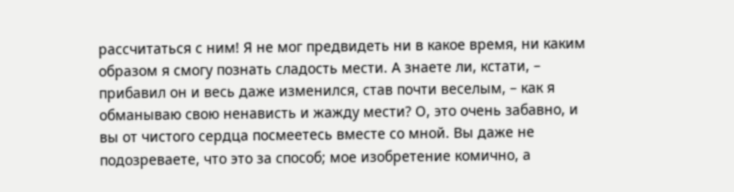рассчитаться с ним! Я не мог предвидеть ни в какое время, ни каким образом я смогу познать сладость мести. А знаете ли, кстати, – прибавил он и весь даже изменился, став почти веселым, – как я обманываю свою ненависть и жажду мести? О, это очень забавно, и вы от чистого сердца посмеетесь вместе со мной. Вы даже не подозреваете, что это за способ; мое изобретение комично, а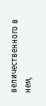величественного в нем,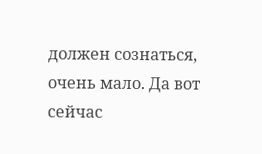должен сознаться, очень мало. Да вот сейчас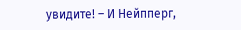увидите! – И Нейпперг,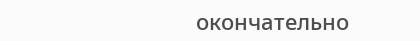окончательно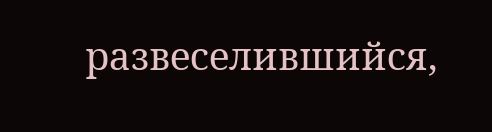развеселившийся,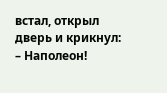встал, открыл дверь и крикнул: – Наполеон!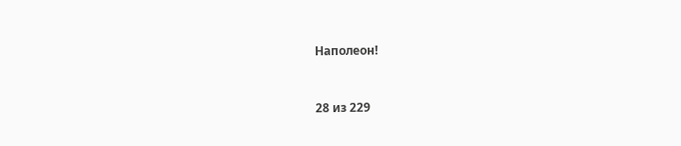Наполеон!



28 из 229